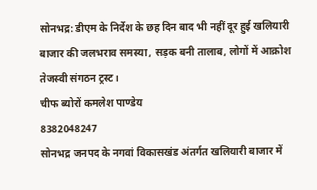सोनभद्र: डीएम के निर्देश के छह दिन बाद भी नहीं दूर हुई खलियारी बाजार की जलभराव समस्या, सड़क बनी तालाब, लोगों में आक्रोश
तेजस्वी संगठन ट्रस्ट।
चीफ ब्योरों कमलेश पाण्डेय
8382048247
सोनभद्र जनपद के नगवां विकासखंड अंतर्गत खलियारी बाजार में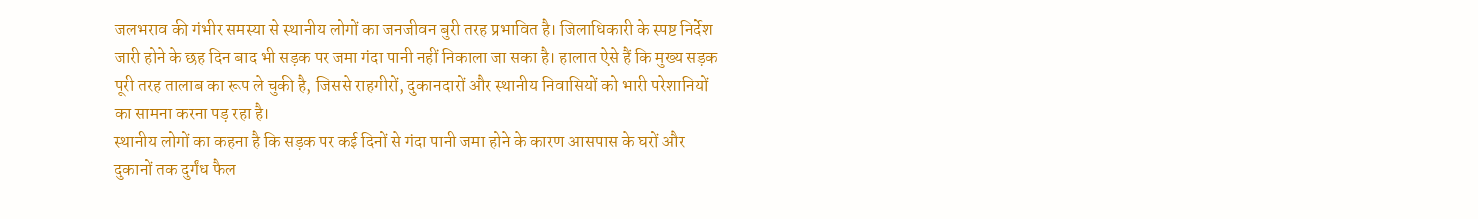जलभराव की गंभीर समस्या से स्थानीय लोगों का जनजीवन बुरी तरह प्रभावित है। जिलाधिकारी के स्पष्ट निर्देश जारी होने के छह दिन बाद भी सड़क पर जमा गंदा पानी नहीं निकाला जा सका है। हालात ऐसे हैं कि मुख्य सड़क पूरी तरह तालाब का रूप ले चुकी है, जिससे राहगीरों, दुकानदारों और स्थानीय निवासियों को भारी परेशानियों का सामना करना पड़ रहा है।
स्थानीय लोगों का कहना है कि सड़क पर कई दिनों से गंदा पानी जमा होने के कारण आसपास के घरों और दुकानों तक दुर्गंध फैल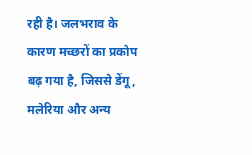रही है। जलभराव के कारण मच्छरों का प्रकोप बढ़ गया है, जिससे डेंगू, मलेरिया और अन्य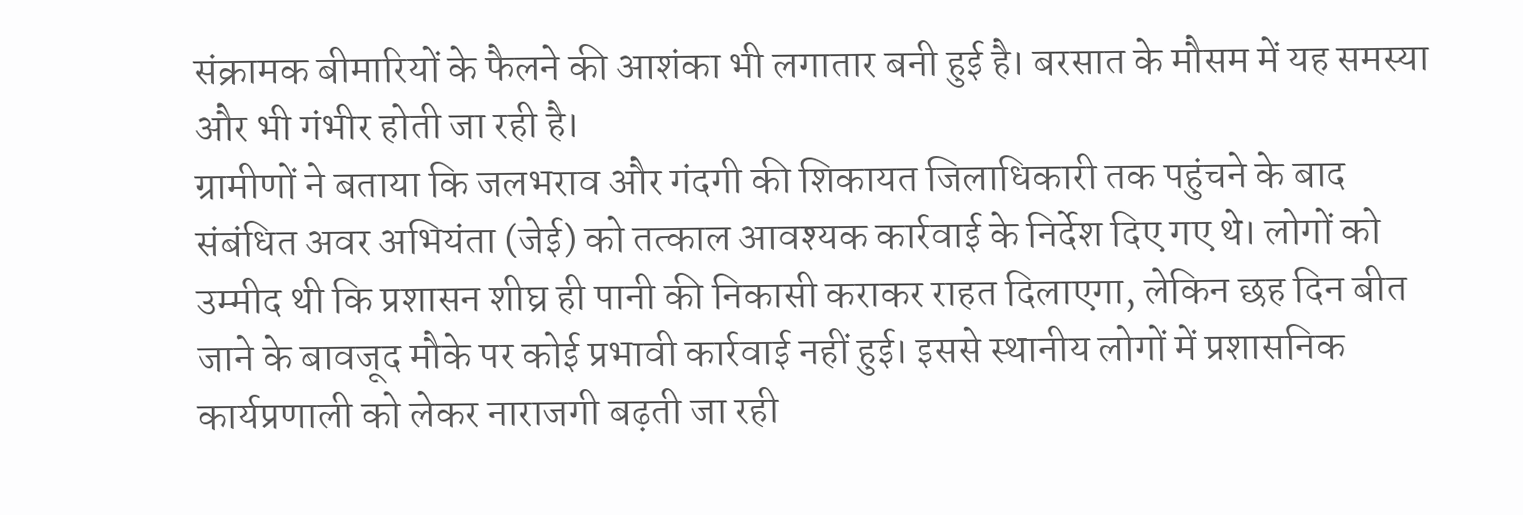संक्रामक बीमारियों के फैलने की आशंका भी लगातार बनी हुई है। बरसात के मौसम में यह समस्या और भी गंभीर होती जा रही है।
ग्रामीणों ने बताया कि जलभराव और गंदगी की शिकायत जिलाधिकारी तक पहुंचने के बाद संबंधित अवर अभियंता (जेई) को तत्काल आवश्यक कार्रवाई के निर्देश दिए गए थे। लोगों को उम्मीद थी कि प्रशासन शीघ्र ही पानी की निकासी कराकर राहत दिलाएगा, लेकिन छह दिन बीत जाने के बावजूद मौके पर कोई प्रभावी कार्रवाई नहीं हुई। इससे स्थानीय लोगों में प्रशासनिक कार्यप्रणाली को लेकर नाराजगी बढ़ती जा रही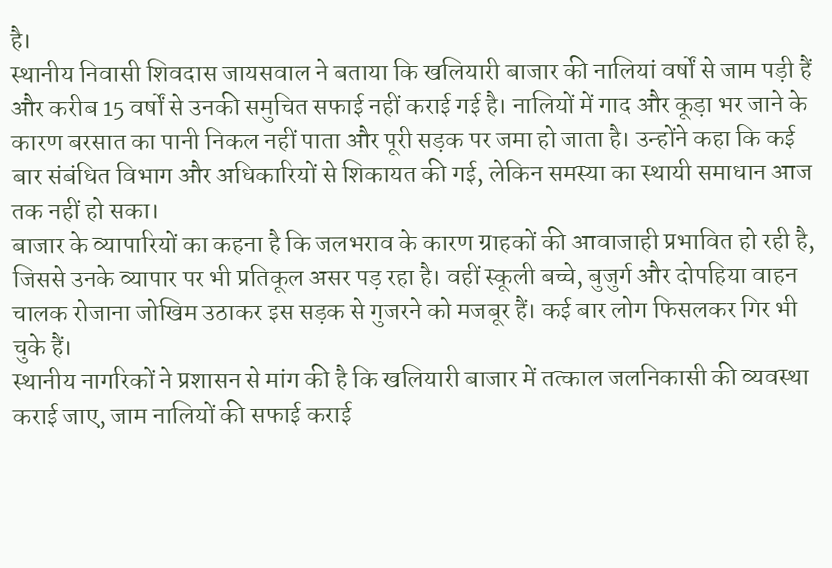है।
स्थानीय निवासी शिवदास जायसवाल ने बताया कि खलियारी बाजार की नालियां वर्षों से जाम पड़ी हैं और करीब 15 वर्षों से उनकी समुचित सफाई नहीं कराई गई है। नालियों में गाद और कूड़ा भर जाने के कारण बरसात का पानी निकल नहीं पाता और पूरी सड़क पर जमा हो जाता है। उन्होंने कहा कि कई बार संबंधित विभाग और अधिकारियों से शिकायत की गई, लेकिन समस्या का स्थायी समाधान आज तक नहीं हो सका।
बाजार के व्यापारियों का कहना है कि जलभराव के कारण ग्राहकों की आवाजाही प्रभावित हो रही है, जिससे उनके व्यापार पर भी प्रतिकूल असर पड़ रहा है। वहीं स्कूली बच्चे, बुजुर्ग और दोपहिया वाहन चालक रोजाना जोखिम उठाकर इस सड़क से गुजरने को मजबूर हैं। कई बार लोग फिसलकर गिर भी चुके हैं।
स्थानीय नागरिकों ने प्रशासन से मांग की है कि खलियारी बाजार में तत्काल जलनिकासी की व्यवस्था कराई जाए, जाम नालियों की सफाई कराई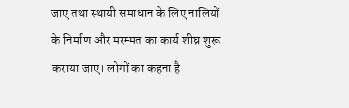जाए तथा स्थायी समाधान के लिए नालियों के निर्माण और मरम्मत का कार्य शीघ्र शुरू कराया जाए। लोगों का कहना है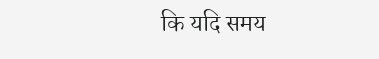कि यदि समय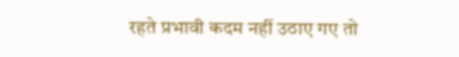रहते प्रभावी कदम नहीं उठाए गए तो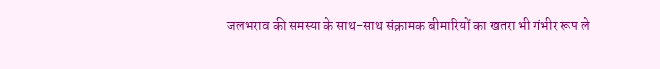जलभराव की समस्या के साथ-साथ संक्रामक बीमारियों का खतरा भी गंभीर रूप ले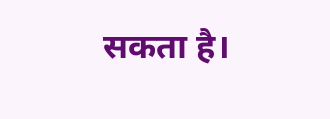सकता है।